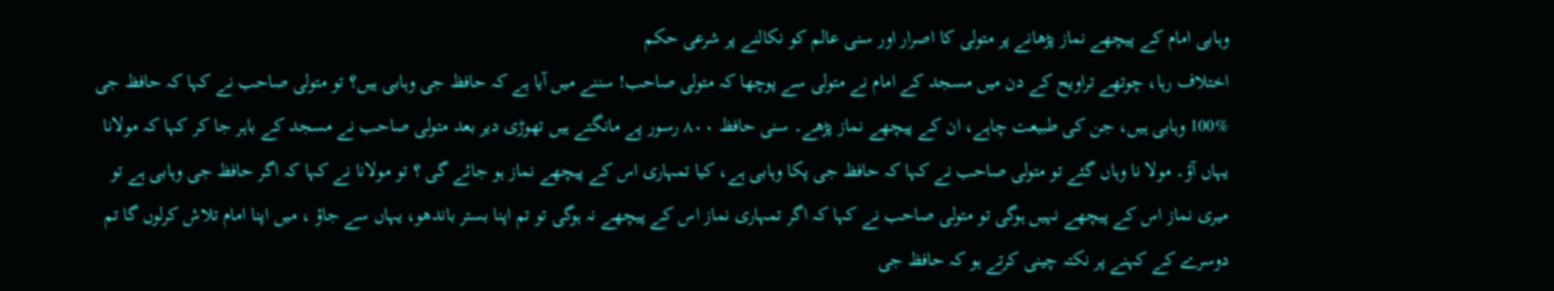وہابی امام کے پیچھے نماز پڑھانے پر متولی کا اصرار اور سنی عالم کو نکالنے پر شرعی حکم
اختلاف رہا، چوتھے تراویح کے دن میں مسجد کے امام نے متولی سے پوچھا کہ متولی صاحب! سننے میں آیا ہے کہ حافظ جی وہابی ہیں؟ تو متولی صاحب نے کہا کہ حافظ جی %100 وہابی ہیں، جن کی طبیعت چاہے، ان کے پیچھے نماز پڑھے۔ سنی حافظ ۸۰۰ رسور پے مانگتے ہیں تھوڑی دیر بعد متولی صاحب نے مسجد کے باہر جا کر کہا کہ مولانا یہاں آؤ۔ مولا نا وہاں گئے تو متولی صاحب نے کہا کہ حافظ جی پکا وہابی ہے، کیا تمہاری اس کے پیچھے نماز ہو جائے گی ؟ تو مولانا نے کہا کہ اگر حافظ جی وہابی ہے تو میری نماز اس کے پیچھے نہیں ہوگی تو متولی صاحب نے کہا کہ اگر تمہاری نماز اس کے پیچھے نہ ہوگی تو تم اپنا بستر باندھو، یہاں سے جاؤ ، میں اپنا امام تلاش کرلوں گا تم دوسرے کے کہنے پر نکتہ چینی کرتے ہو کہ حافظ جی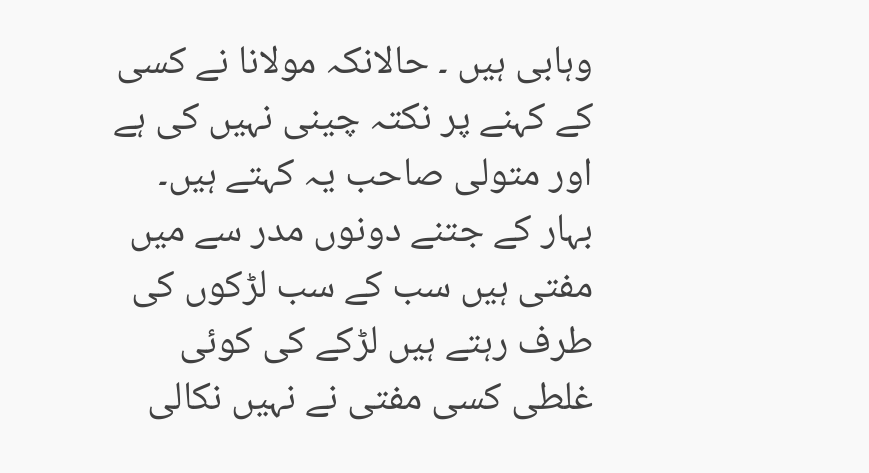وہابی ہیں ۔ حالانکہ مولانا نے کسی کے کہنے پر نکتہ چینی نہیں کی ہے اور متولی صاحب یہ کہتے ہیں۔ بہار کے جتنے دونوں مدر سے میں مفتی ہیں سب کے سب لڑکوں کی طرف رہتے ہیں لڑکے کی کوئی غلطی کسی مفتی نے نہیں نکالی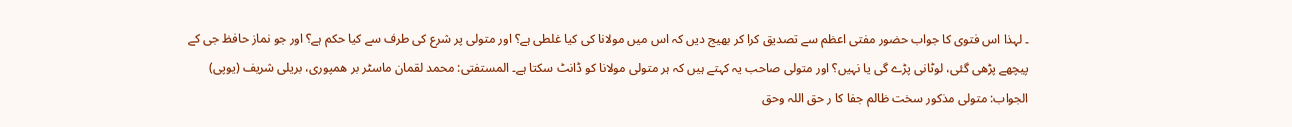۔ لہذا اس فتوی کا جواب حضور مفتی اعظم سے تصدیق کرا کر بھیج دیں کہ اس میں مولانا کی کیا غلطی ہے؟ اور متولی پر شرع کی طرف سے کیا حکم ہے؟ اور جو نماز حافظ جی کے پیچھے پڑھی گئی، لوٹانی پڑے گی یا نہیں؟ اور متولی صاحب یہ کہتے ہیں کہ ہر متولی مولانا کو ڈانٹ سکتا ہے۔ المستفتی: محمد لقمان ماسٹر بر همپوری، بریلی شریف (یوپی)
الجواب: متولی مذکور سخت ظالم جفا کا ر حق اللہ وحق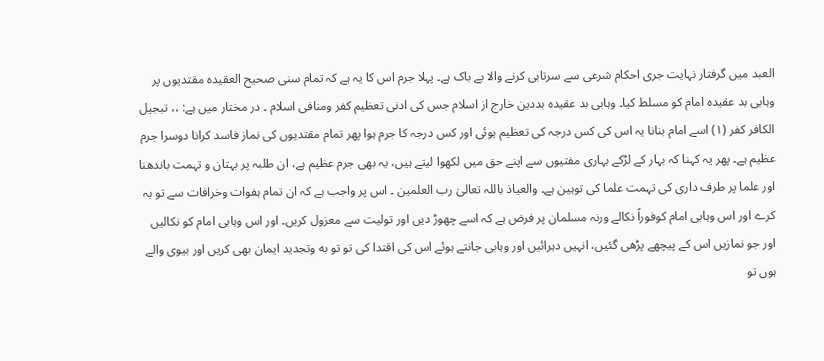العبد میں گرفتار نہایت جری احکام شرعی سے سرتابی کرنے والا بے باک ہے۔ پہلا جرم اس کا یہ ہے کہ تمام سنی صحیح العقیدہ مقتدیوں پر وہابی بد عقیدہ امام کو مسلط کیا۔ وہابی بد عقیدہ بددین خارج از اسلام جس کی ادنی تعظیم کفر ومنافی اسلام ۔ در مختار میں ہے: ،، تبجيل الكافر كفر (۱) اسے امام بنانا یہ اس کی کس درجہ کی تعظیم ہوئی اور کس درجہ کا جرم ہوا پھر تمام مقتدیوں کی نماز فاسد کرانا دوسرا جرم عظیم ہے۔ پھر یہ کہنا کہ بہار کے لڑکے بہاری مفتیوں سے اپنے حق میں لکھوا لیتے ہیں، یہ بھی جرم عظیم ہے، ان طلبہ پر بہتان و تہمت باندھنا اور علما پر طرف داری کی تہمت علما کی توہین ہے۔ والعیاذ باللہ تعالیٰ رب العلمین ۔ اس پر واجب ہے کہ ان تمام ہفوات وخرافات سے تو بہ کرے اور اس وہابی امام کوفوراً نکالے ورنہ مسلمان پر فرض ہے کہ اسے چھوڑ دیں اور تولیت سے معزول کریں۔ اور اس وہابی امام کو نکالیں اور جو نمازیں اس کے پیچھے پڑھی گئیں، انہیں دہرائیں اور وہابی جانتے ہوئے اس کی اقتدا کی تو تو به وتجدید ایمان بھی کریں اور بیوی والے ہوں تو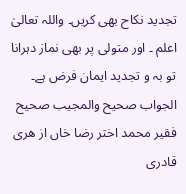تجدید نکاح بھی کریں۔ واللہ تعالیٰ اعلم ۔ اور متولی پر بھی نماز دہرانا تو بہ و تجدید ایمان فرض ہے۔ الجواب صحیح والمجیب صحیح فقیر محمد اختر رضا خاں از هری قادری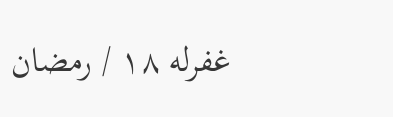غفرله ۱۸ / رمضان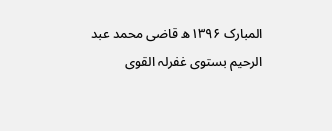المبارک ۱۳۹۶ھ قاضی محمد عبد الرحیم بستوی غفرلہ القوی